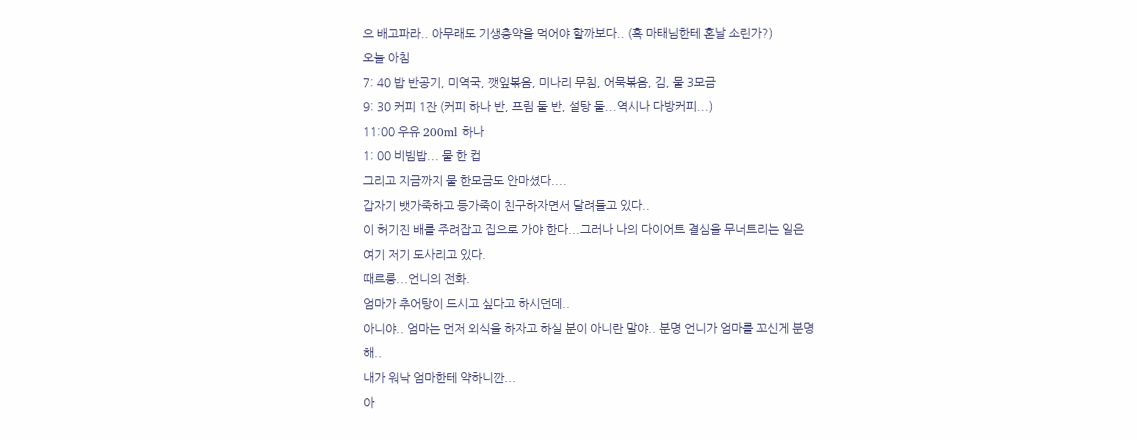으 배고파라.. 아무래도 기생충약을 먹어야 할까보다.. (흑 마태님한테 혼날 소린가?)
오늘 아침
7: 40 밥 반공기, 미역국, 깻잎볶음, 미나리 무침, 어묵볶음, 김, 물 3모금
9: 30 커피 1잔 (커피 하나 반, 프림 둘 반, 설탕 둘...역시나 다방커피...)
11:00 우유 200ml 하나
1: 00 비빔밥... 물 한 컵
그리고 지금까지 물 한모금도 안마셨다....
갑자기 뱃가죽하고 등가죽이 친구하자면서 달려들고 있다..
이 허기진 배를 주려잡고 집으로 가야 한다...그러나 나의 다이어트 결심을 무너트리는 일은 여기 저기 도사리고 있다.
때르릉...언니의 전화.
엄마가 추어탕이 드시고 싶다고 하시던데..
아니야.. 엄마는 먼저 외식을 하자고 하실 분이 아니란 말야.. 분명 언니가 엄마를 꼬신게 분명해..
내가 워낙 엄마한테 약하니깐...
아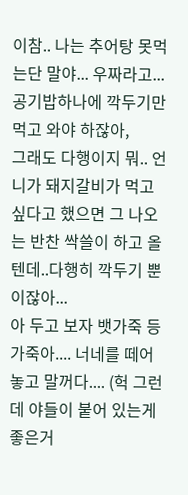이참.. 나는 추어탕 못먹는단 말야... 우짜라고... 공기밥하나에 깍두기만 먹고 와야 하잖아,
그래도 다행이지 뭐.. 언니가 돼지갈비가 먹고 싶다고 했으면 그 나오는 반찬 싹쓸이 하고 올텐데..다행히 깍두기 뿐이잖아...
아 두고 보자 뱃가죽 등가죽아.... 너네를 떼어 놓고 말꺼다.... (헉 그런데 야들이 붙어 있는게 좋은거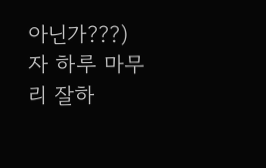아닌가???)
자 하루 마무리 잘하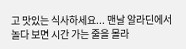고 맛있는 식사하세요... 맨날 알라딘에서 놀다 보면 시간 가는 줄을 몰라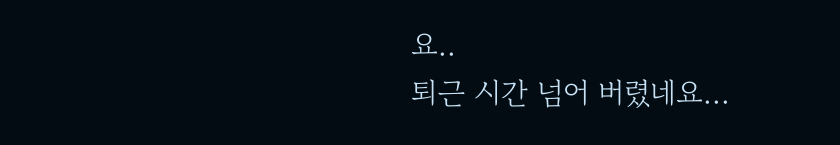요..
퇴근 시간 넘어 버렸네요...